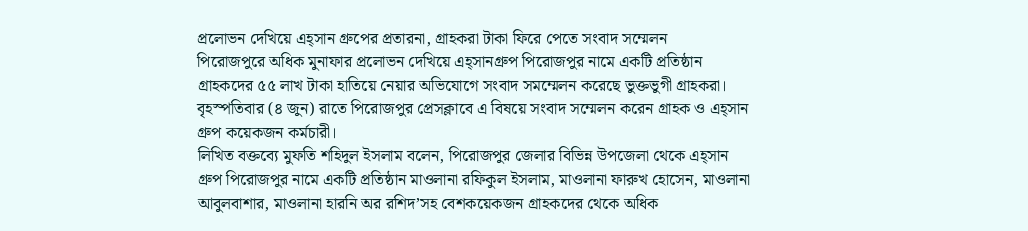প্রলোভন দেখিয়ে এহ্সান গ্রুপের প্রতারনা, গ্রাহকরা টাকা ফিরে পেতে সংবাদ সম্মেলন
পিরোজপুরে অধিক মুনাফার প্রলোভন দেখিয়ে এহ্সানগ্রুপ পিরোজপুর নামে একটি প্রতিষ্ঠান গ্রাহকদের ৫৫ লাখ টাকা হাতিয়ে নেয়ার অভিযোগে সংবাদ সমম্মেলন করেছে ভুক্তভুগী গ্রাহকরা। বৃহস্পতিবার (৪ জুন) রাতে পিরোজপুর প্রেসক্লাবে এ বিষয়ে সংবাদ সম্মেলন করেন গ্রাহক ও এহ্সান গ্রুপ কয়েকজন কর্মচারী।
লিখিত বক্তব্যে মুফতি শহিদুল ইসলাম বলেন, পিরোজপুর জেলার বিভিন্ন উপজেলা থেকে এহ্সান গ্রুপ পিরোজপুর নামে একটি প্রতিষ্ঠান মাওলানা রফিকুল ইসলাম, মাওলানা ফারুখ হোসেন, মাওলানা আবুলবাশার, মাওলানা হারনি অর রশিদ’সহ বেশকয়েকজন গ্রাহকদের থেকে অধিক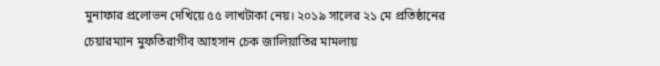মুনাফার প্রলোভন দেখিয়ে ৫৫ লাখটাকা নেয়। ২০১৯ সালের ২১ মে প্রতিষ্ঠানের চেয়ারম্যান মুফতিরাগীব আহসান চেক জালিয়াতির মামলায়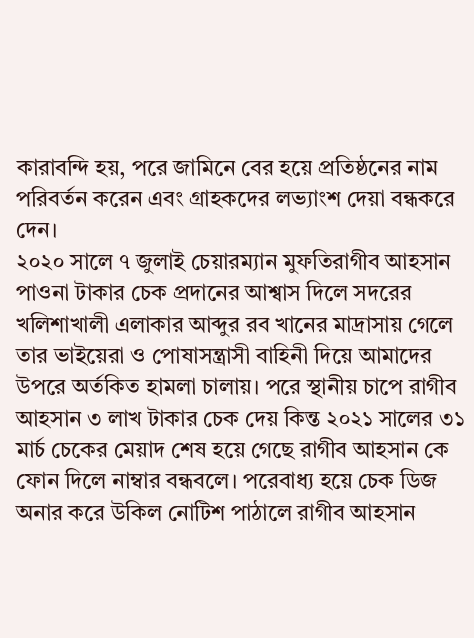কারাবন্দি হয়, পরে জামিনে বের হয়ে প্রতিষ্ঠনের নাম পরিবর্তন করেন এবং গ্রাহকদের লভ্যাংশ দেয়া বন্ধকরে দেন।
২০২০ সালে ৭ জুলাই চেয়ারম্যান মুফতিরাগীব আহসান পাওনা টাকার চেক প্রদানের আশ্বাস দিলে সদরের খলিশাখালী এলাকার আব্দুর রব খানের মাদ্রাসায় গেলে তার ভাইয়েরা ও পোষাসন্ত্রাসী বাহিনী দিয়ে আমাদের উপরে অর্তকিত হামলা চালায়। পরে স্থানীয় চাপে রাগীব আহসান ৩ লাখ টাকার চেক দেয় কিন্ত ২০২১ সালের ৩১ মার্চ চেকের মেয়াদ শেষ হয়ে গেছে রাগীব আহসান কে ফোন দিলে নাম্বার বন্ধবলে। পরেবাধ্য হয়ে চেক ডিজ অনার করে উকিল নোটিশ পাঠালে রাগীব আহসান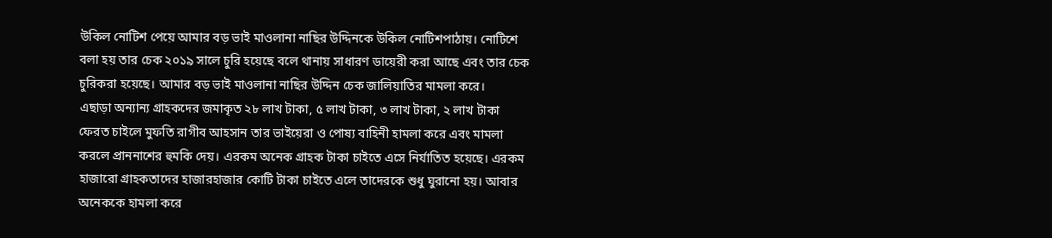উকিল নোটিশ পেয়ে আমার বড় ভাই মাওলানা নাছির উদ্দিনকে উকিল নোটিশপাঠায়। নোটিশে বলা হয় তার চেক ২০১৯ সালে চুরি হয়েছে বলে থানায় সাধারণ ডায়েরী করা আছে এবং তার চেক চুরিকরা হয়েছে। আমার বড় ভাই মাওলানা নাছির উদ্দিন চেক জালিয়াতির মামলা করে।
এছাড়া অন্যান্য গ্রাহকদের জমাকৃত ২৮ লাখ টাকা, ৫ লাখ টাকা, ৩ লাখ টাকা, ২ লাখ টাকা ফেরত চাইলে মুফতি রাগীব আহসান তার ভাইয়েরা ও পোষ্য বাহিনী হামলা করে এবং মামলা করলে প্রাননাশের হুমকি দেয়। এরকম অনেক গ্রাহক টাকা চাইতে এসে নির্যাতিত হয়েছে। এরকম হাজারো গ্রাহকতাদের হাজারহাজার কোটি টাকা চাইতে এলে তাদেরকে শুধু ঘুরানো হয়। আবার অনেককে হামলা করে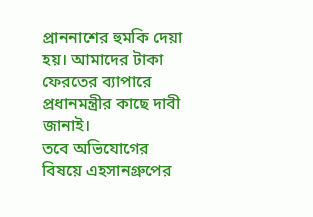প্রাননাশের হুমকি দেয়া হয়। আমাদের টাকা ফেরতের ব্যাপারে প্রধানমন্ত্রীর কাছে দাবী জানাই।
তবে অভিযোগের বিষয়ে এহসানগ্রুপের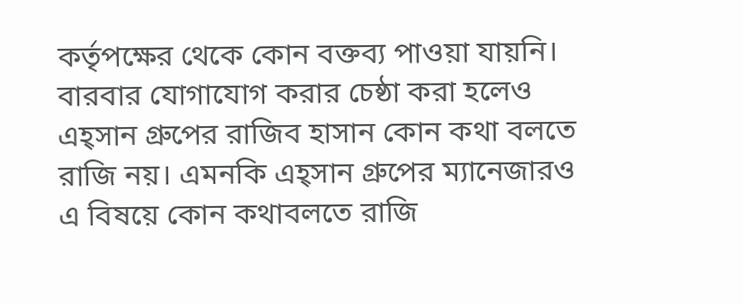কর্তৃপক্ষের থেকে কোন বক্তব্য পাওয়া যায়নি। বারবার যোগাযোগ করার চেষ্ঠা করা হলেও এহ্সান গ্রুপের রাজিব হাসান কোন কথা বলতে রাজি নয়। এমনকি এহ্সান গ্রুপের ম্যানেজারও এ বিষয়ে কোন কথাবলতে রাজি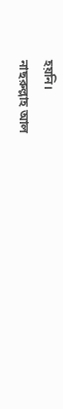হয়নি।
নাছরুল্লাহ আল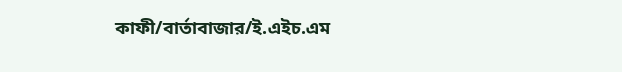কাফী/বার্তাবাজার/ই.এইচ.এম